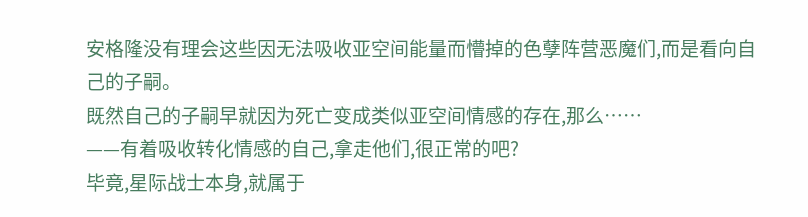安格隆没有理会这些因无法吸收亚空间能量而懵掉的色孽阵营恶魔们,而是看向自己的子嗣。
既然自己的子嗣早就因为死亡变成类似亚空间情感的存在,那么……
——有着吸收转化情感的自己,拿走他们,很正常的吧?
毕竟,星际战士本身,就属于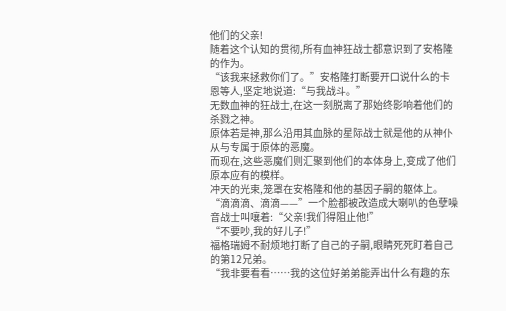他们的父亲!
随着这个认知的贯彻,所有血神狂战士都意识到了安格隆的作为。
“该我来拯救你们了。”安格隆打断要开口说什么的卡恩等人,坚定地说道:“与我战斗。”
无数血神的狂战士,在这一刻脱离了那始终影响着他们的杀戮之神。
原体若是神,那么沿用其血脉的星际战士就是他的从神仆从与专属于原体的恶魔。
而现在,这些恶魔们则汇聚到他们的本体身上,变成了他们原本应有的模样。
冲天的光束,笼罩在安格隆和他的基因子嗣的躯体上。
“滴滴滴、滴滴——”一个脸都被改造成大喇叭的色孽噪音战士叫嚷着:“父亲!我们得阻止他!”
“不要吵,我的好儿子!”
福格瑞姆不耐烦地打断了自己的子嗣,眼睛死死盯着自己的第12兄弟。
“我非要看看……我的这位好弟弟能弄出什么有趣的东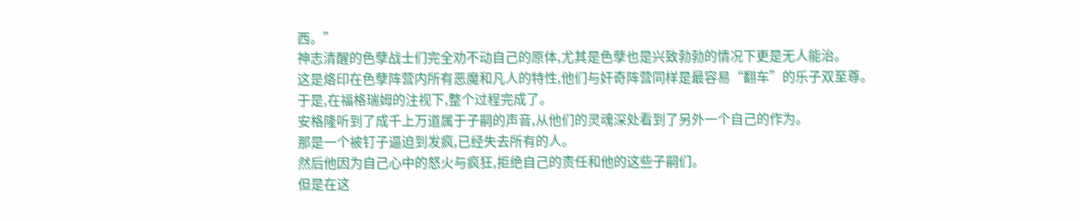西。”
神志清醒的色孽战士们完全劝不动自己的原体,尤其是色孽也是兴致勃勃的情况下更是无人能治。
这是烙印在色孽阵营内所有恶魔和凡人的特性,他们与奸奇阵营同样是最容易“翻车”的乐子双至尊。
于是,在福格瑞姆的注视下,整个过程完成了。
安格隆听到了成千上万道属于子嗣的声音,从他们的灵魂深处看到了另外一个自己的作为。
那是一个被钉子逼迫到发疯,已经失去所有的人。
然后他因为自己心中的怒火与疯狂,拒绝自己的责任和他的这些子嗣们。
但是在这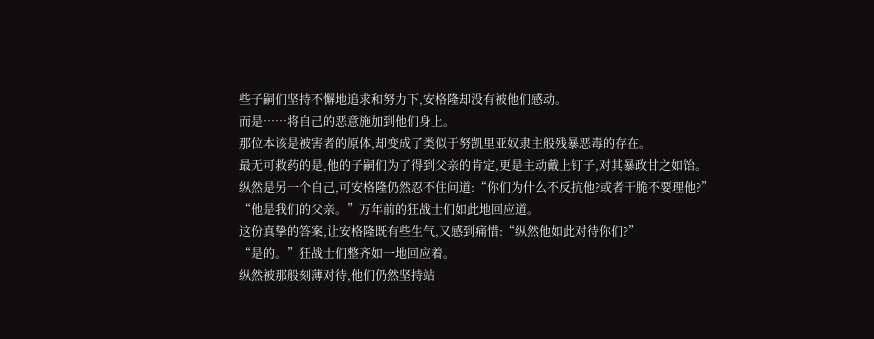些子嗣们坚持不懈地追求和努力下,安格隆却没有被他们感动。
而是……将自己的恶意施加到他们身上。
那位本该是被害者的原体,却变成了类似于努凯里亚奴隶主般残暴恶毒的存在。
最无可救药的是,他的子嗣们为了得到父亲的肯定,更是主动戴上钉子,对其暴政甘之如饴。
纵然是另一个自己,可安格隆仍然忍不住问道:“你们为什么不反抗他?或者干脆不要理他?”
“他是我们的父亲。”万年前的狂战士们如此地回应道。
这份真挚的答案,让安格隆既有些生气,又感到痛惜:“纵然他如此对待你们?”
“是的。”狂战士们整齐如一地回应着。
纵然被那般刻薄对待,他们仍然坚持站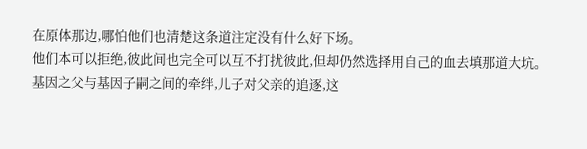在原体那边,哪怕他们也清楚这条道注定没有什么好下场。
他们本可以拒绝,彼此间也完全可以互不打扰彼此,但却仍然选择用自己的血去填那道大坑。
基因之父与基因子嗣之间的牵绊,儿子对父亲的追逐,这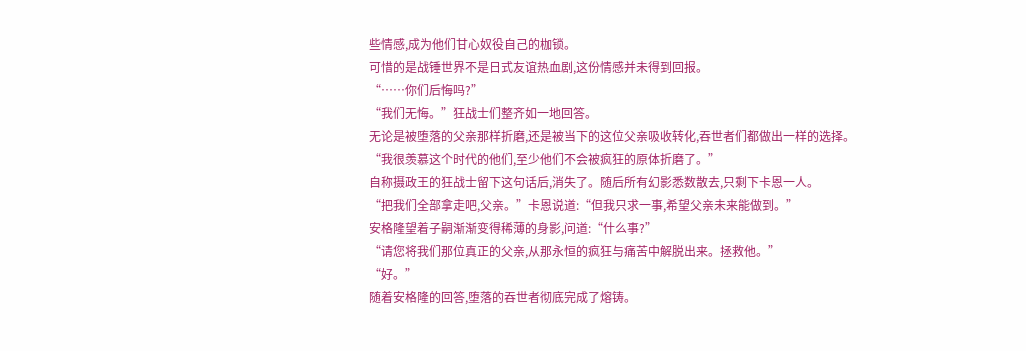些情感,成为他们甘心奴役自己的枷锁。
可惜的是战锤世界不是日式友谊热血剧,这份情感并未得到回报。
“……你们后悔吗?”
“我们无悔。”狂战士们整齐如一地回答。
无论是被堕落的父亲那样折磨,还是被当下的这位父亲吸收转化,吞世者们都做出一样的选择。
“我很羡慕这个时代的他们,至少他们不会被疯狂的原体折磨了。”
自称摄政王的狂战士留下这句话后,消失了。随后所有幻影悉数散去,只剩下卡恩一人。
“把我们全部拿走吧,父亲。”卡恩说道:“但我只求一事,希望父亲未来能做到。”
安格隆望着子嗣渐渐变得稀薄的身影,问道:“什么事?”
“请您将我们那位真正的父亲,从那永恒的疯狂与痛苦中解脱出来。拯救他。”
“好。”
随着安格隆的回答,堕落的吞世者彻底完成了熔铸。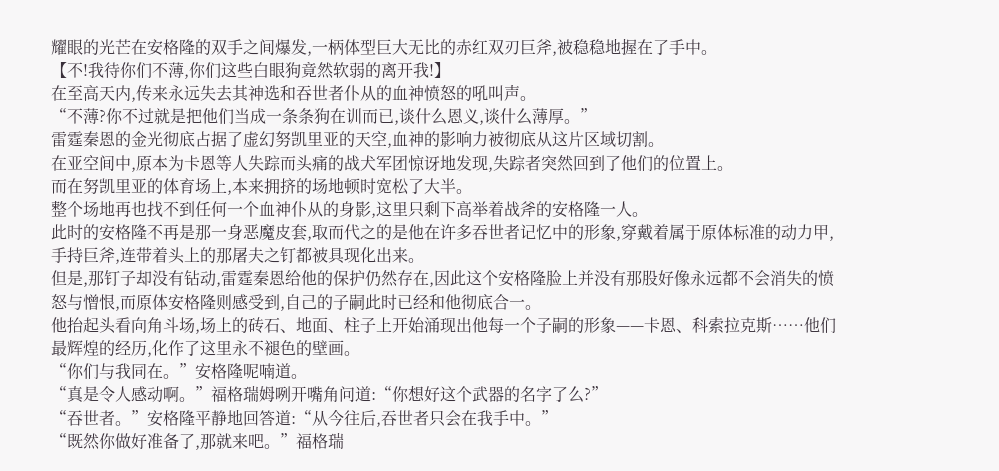耀眼的光芒在安格隆的双手之间爆发,一柄体型巨大无比的赤红双刃巨斧,被稳稳地握在了手中。
【不!我待你们不薄,你们这些白眼狗竟然软弱的离开我!】
在至高天内,传来永远失去其神选和吞世者仆从的血神愤怒的吼叫声。
“不薄?你不过就是把他们当成一条条狗在训而已,谈什么恩义,谈什么薄厚。”
雷霆秦恩的金光彻底占据了虚幻努凯里亚的天空,血神的影响力被彻底从这片区域切割。
在亚空间中,原本为卡恩等人失踪而头痛的战犬军团惊讶地发现,失踪者突然回到了他们的位置上。
而在努凯里亚的体育场上,本来拥挤的场地顿时宽松了大半。
整个场地再也找不到任何一个血神仆从的身影,这里只剩下高举着战斧的安格隆一人。
此时的安格隆不再是那一身恶魔皮套,取而代之的是他在许多吞世者记忆中的形象,穿戴着属于原体标准的动力甲,手持巨斧,连带着头上的那屠夫之钉都被具现化出来。
但是,那钉子却没有钻动,雷霆秦恩给他的保护仍然存在,因此这个安格隆脸上并没有那股好像永远都不会消失的愤怒与憎恨,而原体安格隆则感受到,自己的子嗣此时已经和他彻底合一。
他抬起头看向角斗场,场上的砖石、地面、柱子上开始涌现出他每一个子嗣的形象——卡恩、科索拉克斯……他们最辉煌的经历,化作了这里永不褪色的壁画。
“你们与我同在。”安格隆呢喃道。
“真是令人感动啊。”福格瑞姆咧开嘴角问道:“你想好这个武器的名字了么?”
“吞世者。”安格隆平静地回答道:“从今往后,吞世者只会在我手中。”
“既然你做好准备了,那就来吧。”福格瑞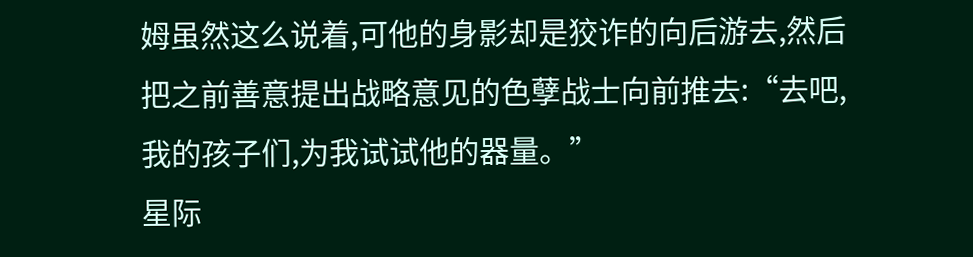姆虽然这么说着,可他的身影却是狡诈的向后游去,然后把之前善意提出战略意见的色孽战士向前推去:“去吧,我的孩子们,为我试试他的器量。”
星际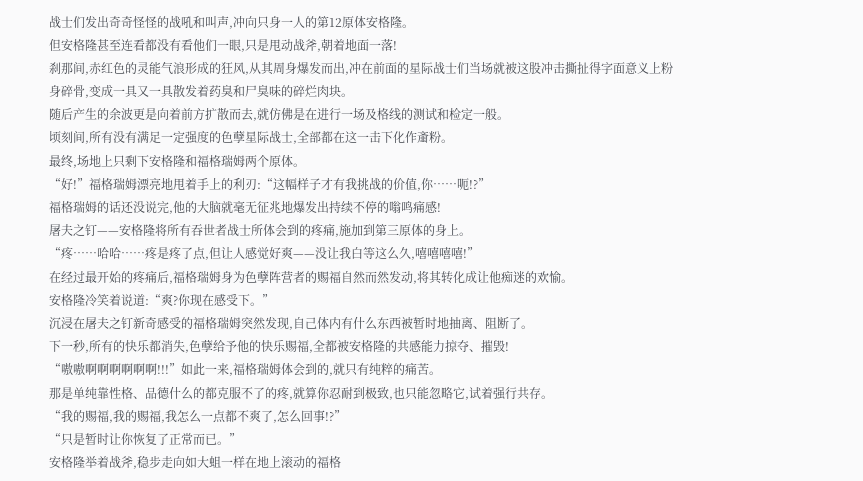战士们发出奇奇怪怪的战吼和叫声,冲向只身一人的第12原体安格隆。
但安格隆甚至连看都没有看他们一眼,只是甩动战斧,朝着地面一落!
刹那间,赤红色的灵能气浪形成的狂风,从其周身爆发而出,冲在前面的星际战士们当场就被这股冲击撕扯得字面意义上粉身碎骨,变成一具又一具散发着药臭和尸臭味的碎烂肉块。
随后产生的余波更是向着前方扩散而去,就仿佛是在进行一场及格线的测试和检定一般。
顷刻间,所有没有满足一定强度的色孽星际战士,全部都在这一击下化作齑粉。
最终,场地上只剩下安格隆和福格瑞姆两个原体。
“好!”福格瑞姆漂亮地甩着手上的利刃:“这幅样子才有我挑战的价值,你……呃!?”
福格瑞姆的话还没说完,他的大脑就毫无征兆地爆发出持续不停的嗡鸣痛感!
屠夫之钉——安格隆将所有吞世者战士所体会到的疼痛,施加到第三原体的身上。
“疼……哈哈……疼是疼了点,但让人感觉好爽——没让我白等这么久,嘻嘻嘻嘻!”
在经过最开始的疼痛后,福格瑞姆身为色孽阵营者的赐福自然而然发动,将其转化成让他痴迷的欢愉。
安格隆冷笑着说道:“爽?你现在感受下。”
沉浸在屠夫之钉新奇感受的福格瑞姆突然发现,自己体内有什么东西被暂时地抽离、阻断了。
下一秒,所有的快乐都消失,色孽给予他的快乐赐福,全都被安格隆的共感能力掠夺、摧毁!
“嗷嗷啊啊啊啊啊啊!!!”如此一来,福格瑞姆体会到的,就只有纯粹的痛苦。
那是单纯靠性格、品德什么的都克服不了的疼,就算你忍耐到极致,也只能忽略它,试着强行共存。
“我的赐福,我的赐福,我怎么一点都不爽了,怎么回事!?”
“只是暂时让你恢复了正常而已。”
安格隆举着战斧,稳步走向如大蛆一样在地上滚动的福格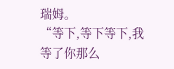瑞姆。
“等下,等下等下,我等了你那么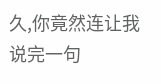久,你竟然连让我说完一句